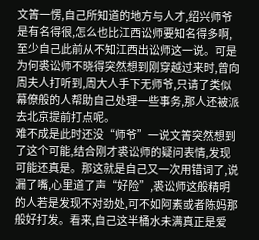文箐一愣,自己所知道的地方与人才,绍兴师爷是有名得很,怎么也比江西讼师要知名得多啊,至少自己此前从不知江西出讼师这一说。可是为何裘讼师不晓得突然想到刚穿越过来时,曾向周夫人打听到,周大人手下无师爷,只请了类似幕僚般的人帮助自己处理一些事务,那人还被派去北京提前打点呢。
难不成是此时还没“师爷”一说文箐突然想到了这个可能,结合刚才裘讼师的疑问表情,发现可能还真是。那这就是自己又一次用错词了,说漏了嘴,心里道了声“好险”,裘讼师这般精明的人若是发现不对劲处,可不如阿素或者陈妈那般好打发。看来,自己这半桶水未满真正是爱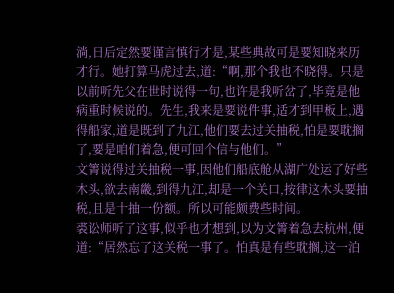淌,日后定然要谨言慎行才是,某些典故可是要知晓来历才行。她打算马虎过去,道:“啊,那个我也不晓得。只是以前听先父在世时说得一句,也许是我听岔了,毕竟是他病重时候说的。先生,我来是要说件事,适才到甲板上,遇得船家,道是既到了九江,他们要去过关抽税,怕是要耽搁了,要是咱们着急,便可回个信与他们。”
文箐说得过关抽税一事,因他们船底舱从湖广处运了好些木头,欲去南畿,到得九江,却是一个关口,按律这木头要抽税,且是十抽一份额。所以可能颇费些时间。
裘讼师听了这事,似乎也才想到,以为文箐着急去杭州,便道:“居然忘了这关税一事了。怕真是有些耽搁,这一泊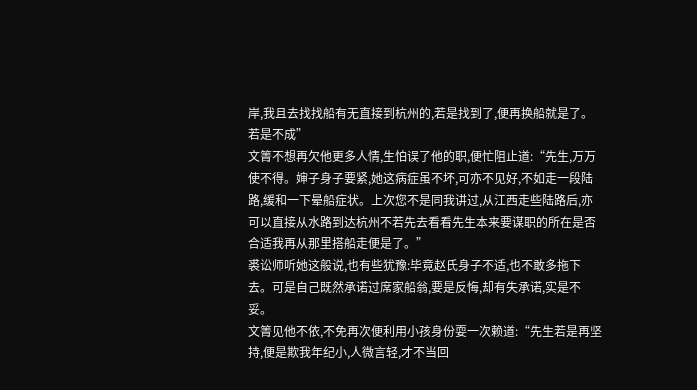岸,我且去找找船有无直接到杭州的,若是找到了,便再换船就是了。若是不成”
文箐不想再欠他更多人情,生怕误了他的职,便忙阻止道:“先生,万万使不得。婶子身子要紧,她这病症虽不坏,可亦不见好,不如走一段陆路,缓和一下晕船症状。上次您不是同我讲过,从江西走些陆路后,亦可以直接从水路到达杭州不若先去看看先生本来要谋职的所在是否合适我再从那里搭船走便是了。”
裘讼师听她这般说,也有些犹豫:毕竟赵氏身子不适,也不敢多拖下去。可是自己既然承诺过席家船翁,要是反悔,却有失承诺,实是不妥。
文箐见他不依,不免再次便利用小孩身份耍一次赖道:“先生若是再坚持,便是欺我年纪小,人微言轻,才不当回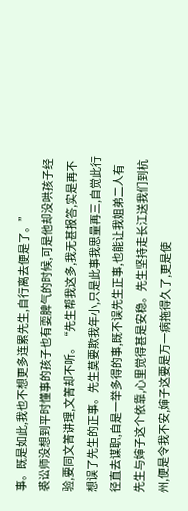事。既是如此,我也不想更多连累先生,自行离去便是了。”
裘讼师没想到平时懂事的孩子也有耍脾气的时候,可是他却没哄孩子经验,要同文箐讲理,文箐却不听。“先生帮我这多,我无甚报答,实是再不想误了先生的正事。先生莫要欺我年小,只是此事我思量再三,自觉此行径直去谋职,自是一举多得的事,既不误先生正事,也能让我姐弟二人有先生与婶子这个依靠,心里觉得甚是安稳。先生坚持走长江送我们到杭州,便是令我不安,婶子这要是万一病拖得久了,更是使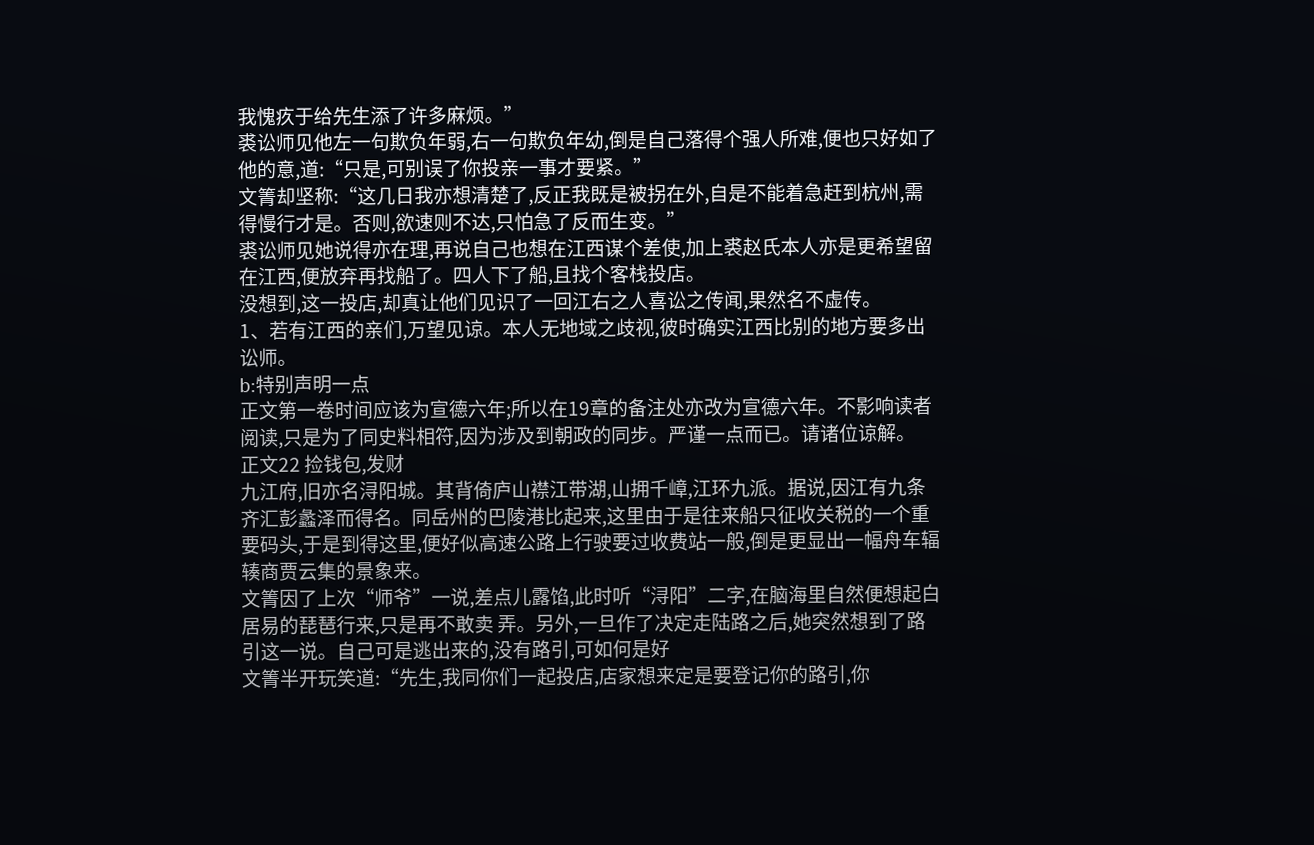我愧疚于给先生添了许多麻烦。”
裘讼师见他左一句欺负年弱,右一句欺负年幼,倒是自己落得个强人所难,便也只好如了他的意,道:“只是,可别误了你投亲一事才要紧。”
文箐却坚称:“这几日我亦想清楚了,反正我既是被拐在外,自是不能着急赶到杭州,需得慢行才是。否则,欲速则不达,只怕急了反而生变。”
裘讼师见她说得亦在理,再说自己也想在江西谋个差使,加上裘赵氏本人亦是更希望留在江西,便放弃再找船了。四人下了船,且找个客栈投店。
没想到,这一投店,却真让他们见识了一回江右之人喜讼之传闻,果然名不虚传。
1、若有江西的亲们,万望见谅。本人无地域之歧视,彼时确实江西比别的地方要多出讼师。
b:特别声明一点
正文第一卷时间应该为宣德六年;所以在19章的备注处亦改为宣德六年。不影响读者阅读,只是为了同史料相符,因为涉及到朝政的同步。严谨一点而已。请诸位谅解。
正文22 捡钱包,发财
九江府,旧亦名浔阳城。其背倚庐山襟江带湖,山拥千嶂,江环九派。据说,因江有九条齐汇彭蠡泽而得名。同岳州的巴陵港比起来,这里由于是往来船只征收关税的一个重要码头,于是到得这里,便好似高速公路上行驶要过收费站一般,倒是更显出一幅舟车辐辏商贾云集的景象来。
文箐因了上次“师爷”一说,差点儿露馅,此时听“浔阳”二字,在脑海里自然便想起白居易的琵琶行来,只是再不敢卖 弄。另外,一旦作了决定走陆路之后,她突然想到了路引这一说。自己可是逃出来的,没有路引,可如何是好
文箐半开玩笑道:“先生,我同你们一起投店,店家想来定是要登记你的路引,你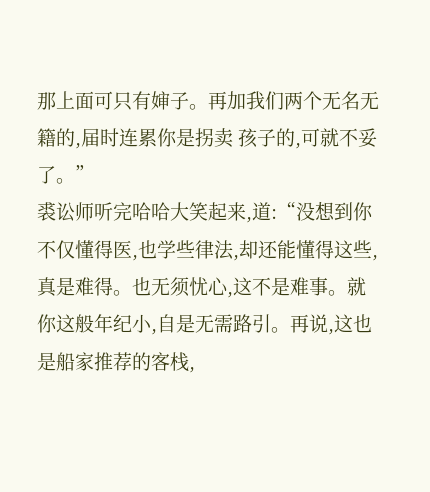那上面可只有婶子。再加我们两个无名无籍的,届时连累你是拐卖 孩子的,可就不妥了。”
裘讼师听完哈哈大笑起来,道:“没想到你不仅懂得医,也学些律法,却还能懂得这些,真是难得。也无须忧心,这不是难事。就你这般年纪小,自是无需路引。再说,这也是船家推荐的客栈,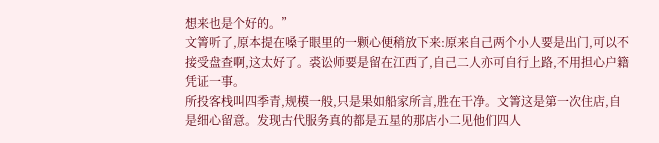想来也是个好的。”
文箐听了,原本提在嗓子眼里的一颗心便稍放下来:原来自己两个小人要是出门,可以不接受盘查啊,这太好了。裘讼师要是留在江西了,自己二人亦可自行上路,不用担心户籍凭证一事。
所投客栈叫四季青,规模一般,只是果如船家所言,胜在干净。文箐这是第一次住店,自是细心留意。发现古代服务真的都是五星的那店小二见他们四人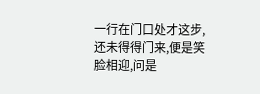一行在门口处才这步,还未得得门来,便是笑脸相迎,问是